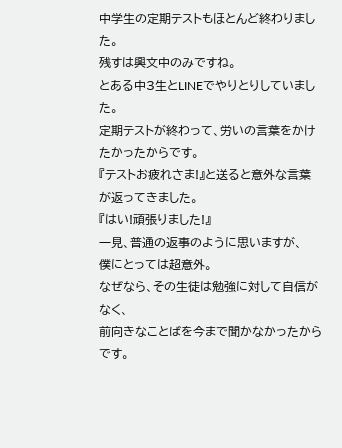中学生の定期テストもほとんど終わりました。
残すは興文中のみですね。
とある中3生とLINEでやりとりしていました。
定期テストが終わって、労いの言葉をかけたかったからです。
『テストお疲れさま!』と送ると意外な言葉が返ってきました。
『はい!頑張りました!』
一見、普通の返事のように思いますが、
僕にとっては超意外。
なぜなら、その生徒は勉強に対して自信がなく、
前向きなことばを今まで聞かなかったからです。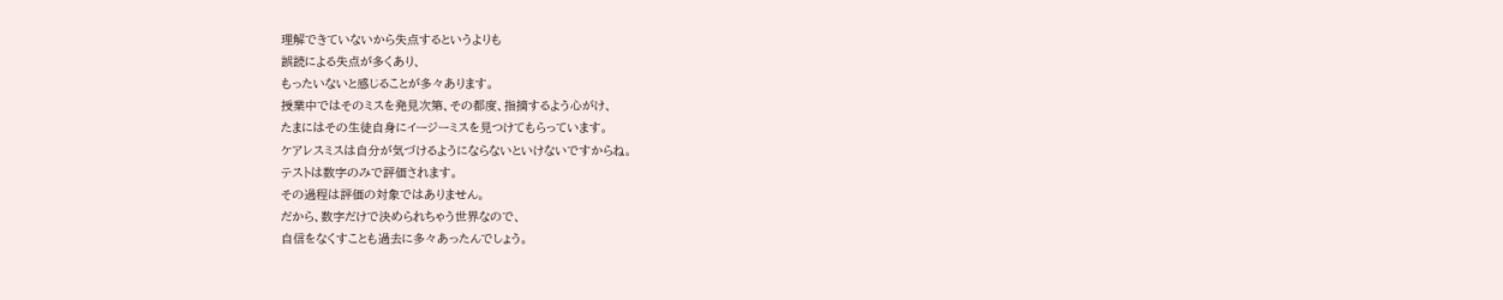理解できていないから失点するというよりも
誤読による失点が多くあり、
もったいないと感じることが多々あります。
授業中ではそのミスを発見次第、その都度、指摘するよう心がけ、
たまにはその生徒自身にイージーミスを見つけてもらっています。
ケアレスミスは自分が気づけるようにならないといけないですからね。
テストは数字のみで評価されます。
その過程は評価の対象ではありません。
だから、数字だけで決められちゃう世界なので、
自信をなくすことも過去に多々あったんでしょう。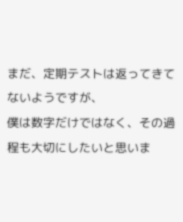まだ、定期テストは返ってきてないようですが、
僕は数字だけではなく、その過程も大切にしたいと思いま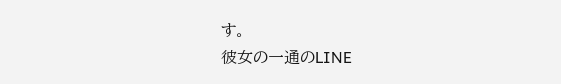す。
彼女の一通のLINE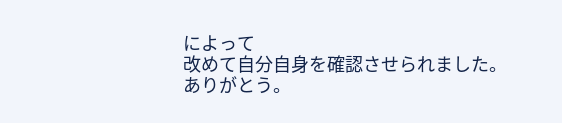によって
改めて自分自身を確認させられました。
ありがとう。